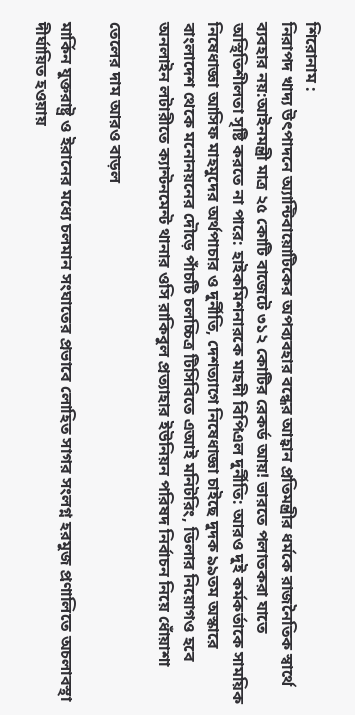শিরোনাম :
নিরাপদ খাদ্য উৎপাদনে অ্যান্টিবায়োটিকের অপব্যবহার বন্ধের আহ্বান প্রতিমন্ত্রীর ধর্মকে রাজনৈতিক স্বার্থে ব্যবহার নয়:আইনমন্ত্রী মাত্র ২৫ কোটি বাজেটে ৩১২ কোটির রেকর্ড আয়! ভারতে পলাতকরা যাতে অস্থিতিশীলতা সৃষ্টি করতে না পারে: হাইকমিশনারকে মাহদী বিপিএল দুর্নীতি: আরও দুই কর্মকর্তাকে সাময়িক নিষেধাজ্ঞা আসিফ মাহমুদের অর্থপাচার ও দুর্নীতি, দেশত্যাগে নিষেধাজ্ঞা চাইছে দুদক ৯৯তম অস্কারে বাংলাদেশ থেকে মনোনয়নের দৌড়ে পাঁচটি চলচ্চিত্র টিসিবিতে এআই মনিটরিং, ডিলার নিয়োগও হবে অনলাইন লটারীতে ক্যান্টনমেন্ট থানার ওসি রাকিবুল প্রত্যাহার ইউনিয়ন পরিষদ নির্বাচন নিয়ে ধোঁয়াশা

তেলের দাম আরও বাড়ল

মার্কিন যুক্তরাষ্ট্র ও ইরানের মধ্যে চলমান সংঘাতের প্রভাবে লোহিত সাগর সংলগ্ন হরমুজ প্রণালিতে অচলাবস্থা দীর্ঘায়িত হওয়ায়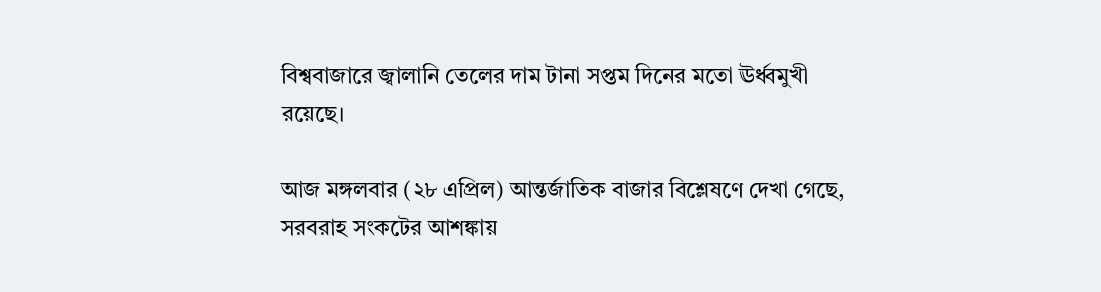বিশ্ববাজারে জ্বালানি তেলের দাম টানা সপ্তম দিনের মতো ঊর্ধ্বমুখী রয়েছে।

আজ মঙ্গলবার (২৮ এপ্রিল) আন্তর্জাতিক বাজার বিশ্লেষণে দেখা গেছে, সরবরাহ সংকটের আশঙ্কায়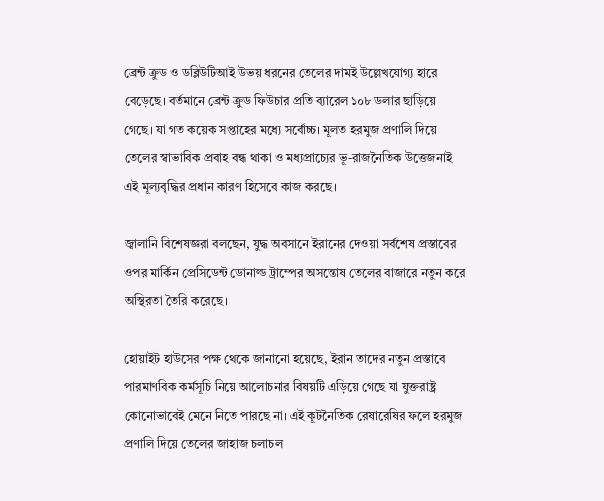ব্রেন্ট ক্রুড ও ডব্লিউটিআই উভয় ধরনের তেলের দামই উল্লেখযোগ্য হারে বেড়েছে। বর্তমানে ব্রেন্ট ক্রুড ফিউচার প্রতি ব্যারেল ১০৮ ডলার ছাড়িয়ে গেছে। যা গত কয়েক সপ্তাহের মধ্যে সর্বোচ্চ। মূলত হরমুজ প্রণালি দিয়ে তেলের স্বাভাবিক প্রবাহ বন্ধ থাকা ও মধ্যপ্রাচ্যের ভূ-রাজনৈতিক উত্তেজনাই এই মূল্যবৃদ্ধির প্রধান কারণ হিসেবে কাজ করছে।

জ্বালানি বিশেষজ্ঞরা বলছেন, যুদ্ধ অবসানে ইরানের দেওয়া সর্বশেষ প্রস্তাবের ওপর মার্কিন প্রেসিডেন্ট ডোনাল্ড ট্রাম্পের অসন্তোষ তেলের বাজারে নতুন করে অস্থিরতা তৈরি করেছে।

হোয়াইট হাউসের পক্ষ থেকে জানানো হয়েছে, ইরান তাদের নতুন প্রস্তাবে পারমাণবিক কর্মসূচি নিয়ে আলোচনার বিষয়টি এড়িয়ে গেছে যা যুক্তরাষ্ট্র কোনোভাবেই মেনে নিতে পারছে না। এই কূটনৈতিক রেষারেষির ফলে হরমুজ প্রণালি দিয়ে তেলের জাহাজ চলাচল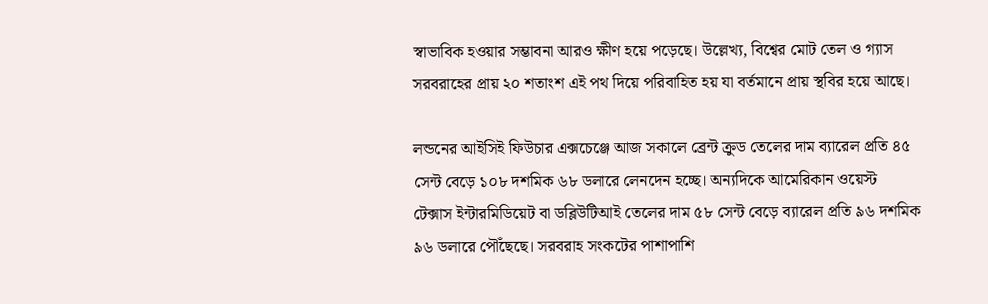স্বাভাবিক হওয়ার সম্ভাবনা আরও ক্ষীণ হয়ে পড়েছে। উল্লেখ্য, বিশ্বের মোট তেল ও গ্যাস সরবরাহের প্রায় ২০ শতাংশ এই পথ দিয়ে পরিবাহিত হয় যা বর্তমানে প্রায় স্থবির হয়ে আছে।

লন্ডনের আইসিই ফিউচার এক্সচেঞ্জে আজ সকালে ব্রেন্ট ক্রুড তেলের দাম ব্যারেল প্রতি ৪৫ সেন্ট বেড়ে ১০৮ দশমিক ৬৮ ডলারে লেনদেন হচ্ছে। অন্যদিকে আমেরিকান ওয়েস্ট টেক্সাস ইন্টারমিডিয়েট বা ডব্লিউটিআই তেলের দাম ৫৮ সেন্ট বেড়ে ব্যারেল প্রতি ৯৬ দশমিক ৯৬ ডলারে পৌঁছেছে। সরবরাহ সংকটের পাশাপাশি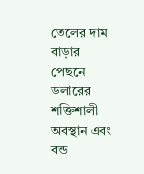তেলের দাম বাড়ার পেছনে ডলারের শক্তিশালী অবস্থান এবং বন্ড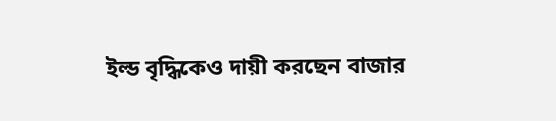ইল্ড বৃদ্ধিকেও দায়ী করছেন বাজার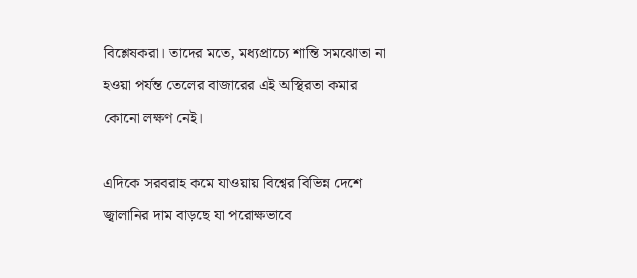বিশ্লেষকরা। তাদের মতে, মধ্যপ্রাচ্যে শান্তি সমঝোতা না হওয়া পর্যন্ত তেলের বাজারের এই অস্থিরতা কমার কোনো লক্ষণ নেই।

এদিকে সরবরাহ কমে যাওয়ায় বিশ্বের বিভিন্ন দেশে জ্বালানির দাম বাড়ছে যা পরোক্ষভাবে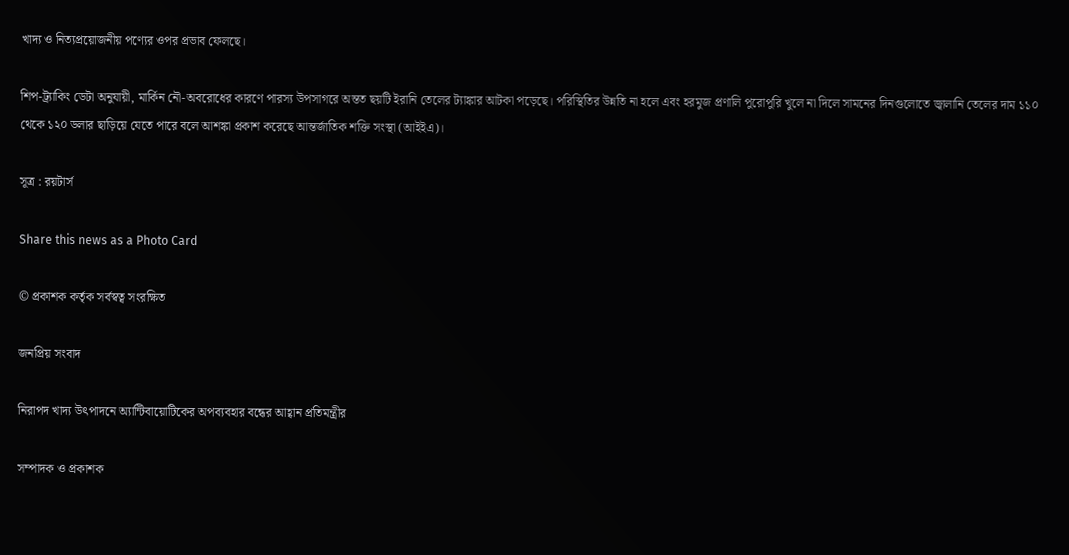খাদ্য ও নিত্যপ্রয়োজনীয় পণ্যের ওপর প্রভাব ফেলছে।

শিপ-ট্র্যাকিং ডেটা অনুযায়ী, মার্কিন নৌ-অবরোধের কারণে পারস্য উপসাগরে অন্তত ছয়টি ইরানি তেলের ট্যাঙ্কার আটকা পড়েছে। পরিস্থিতির উন্নতি না হলে এবং হরমুজ প্রণালি পুরোপুরি খুলে না দিলে সামনের দিনগুলোতে জ্বালানি তেলের দাম ১১০ থেকে ১২০ ডলার ছাড়িয়ে যেতে পারে বলে আশঙ্কা প্রকাশ করেছে আন্তর্জাতিক শক্তি সংস্থা (আইইএ)।

সূত্র : রয়টার্স

Share this news as a Photo Card

© প্রকাশক কর্তৃক সর্বস্বত্ব সংরক্ষিত

জনপ্রিয় সংবাদ

নিরাপদ খাদ্য উৎপাদনে অ্যান্টিবায়োটিকের অপব্যবহার বন্ধের আহ্বান প্রতিমন্ত্রীর

সম্পাদক ও প্রকাশক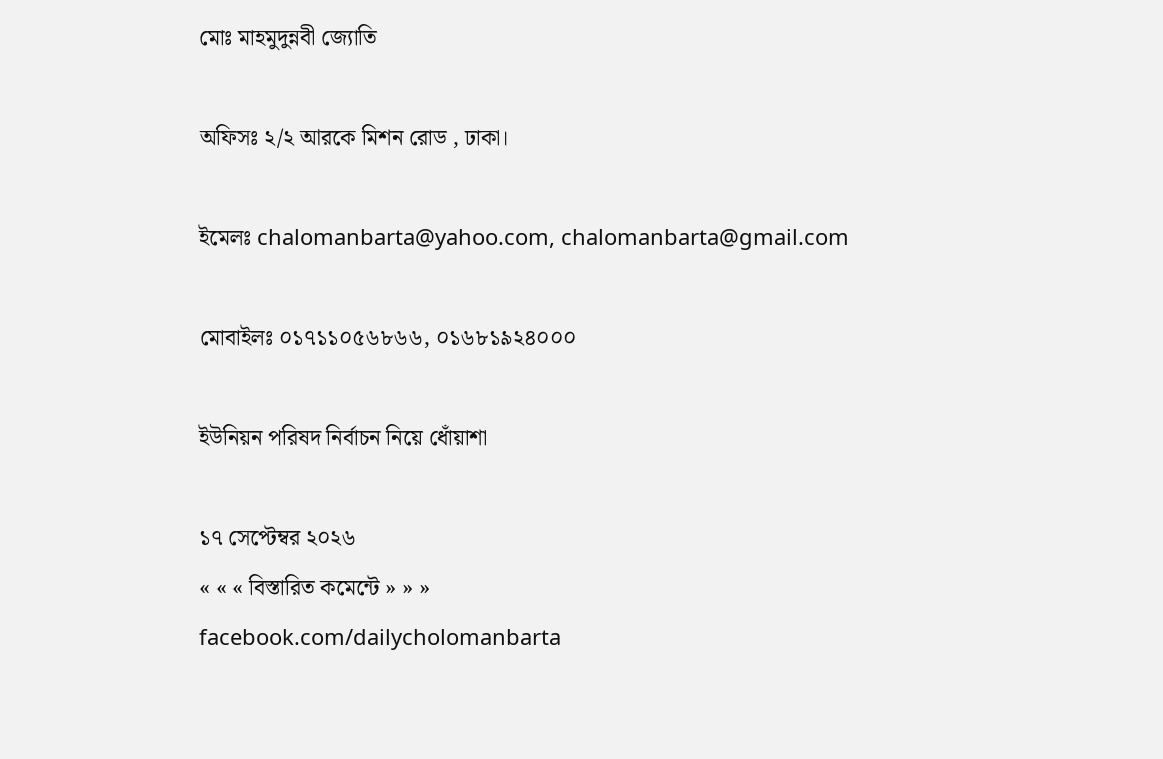মোঃ মাহমুদুন্নবী জ্যোতি

অফিসঃ ২/২ আরকে মিশন রোড , ঢাকা।

ইমেলঃ chalomanbarta@yahoo.com, chalomanbarta@gmail.com

মোবাইলঃ ০১৭১১০৫৬৮৬৬, ০১৬৮১৯২৪০০০

ইউনিয়ন পরিষদ নির্বাচন নিয়ে ধোঁয়াশা

১৭ সেপ্টেম্বর ২০২৬
« « « বিস্তারিত কমেন্টে » » »
facebook.com/dailycholomanbarta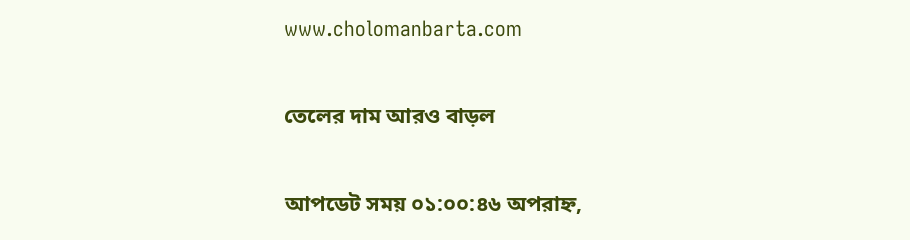www.cholomanbarta.com

তেলের দাম আরও বাড়ল

আপডেট সময় ০১:০০:৪৬ অপরাহ্ন,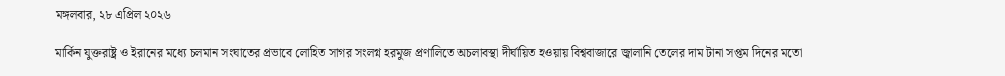মঙ্গলবার, ২৮ এপ্রিল ২০২৬

মার্কিন যুক্তরাষ্ট্র ও ইরানের মধ্যে চলমান সংঘাতের প্রভাবে লোহিত সাগর সংলগ্ন হরমুজ প্রণালিতে অচলাবস্থা দীর্ঘায়িত হওয়ায় বিশ্ববাজারে জ্বালানি তেলের দাম টানা সপ্তম দিনের মতো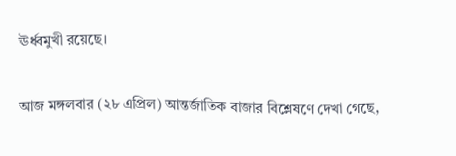ঊর্ধ্বমুখী রয়েছে।

আজ মঙ্গলবার (২৮ এপ্রিল) আন্তর্জাতিক বাজার বিশ্লেষণে দেখা গেছে,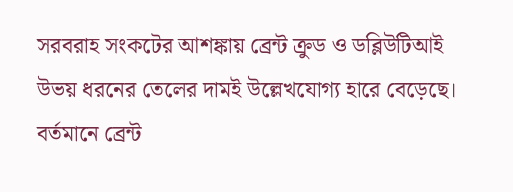সরবরাহ সংকটের আশঙ্কায় ব্রেন্ট ক্রুড ও ডব্লিউটিআই উভয় ধরনের তেলের দামই উল্লেখযোগ্য হারে বেড়েছে। বর্তমানে ব্রেন্ট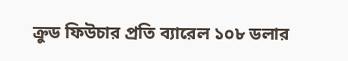ক্রুড ফিউচার প্রতি ব্যারেল ১০৮ ডলার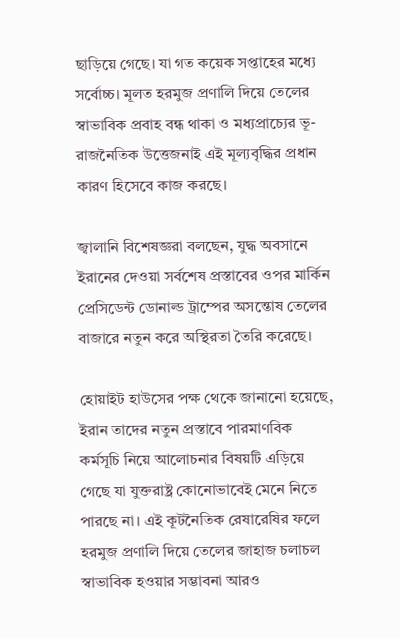ছাড়িয়ে গেছে। যা গত কয়েক সপ্তাহের মধ্যে সর্বোচ্চ। মূলত হরমুজ প্রণালি দিয়ে তেলের স্বাভাবিক প্রবাহ বন্ধ থাকা ও মধ্যপ্রাচ্যের ভূ-রাজনৈতিক উত্তেজনাই এই মূল্যবৃদ্ধির প্রধান কারণ হিসেবে কাজ করছে।

জ্বালানি বিশেষজ্ঞরা বলছেন, যুদ্ধ অবসানে ইরানের দেওয়া সর্বশেষ প্রস্তাবের ওপর মার্কিন প্রেসিডেন্ট ডোনাল্ড ট্রাম্পের অসন্তোষ তেলের বাজারে নতুন করে অস্থিরতা তৈরি করেছে।

হোয়াইট হাউসের পক্ষ থেকে জানানো হয়েছে, ইরান তাদের নতুন প্রস্তাবে পারমাণবিক কর্মসূচি নিয়ে আলোচনার বিষয়টি এড়িয়ে গেছে যা যুক্তরাষ্ট্র কোনোভাবেই মেনে নিতে পারছে না। এই কূটনৈতিক রেষারেষির ফলে হরমুজ প্রণালি দিয়ে তেলের জাহাজ চলাচল স্বাভাবিক হওয়ার সম্ভাবনা আরও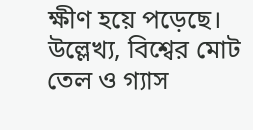ক্ষীণ হয়ে পড়েছে। উল্লেখ্য, বিশ্বের মোট তেল ও গ্যাস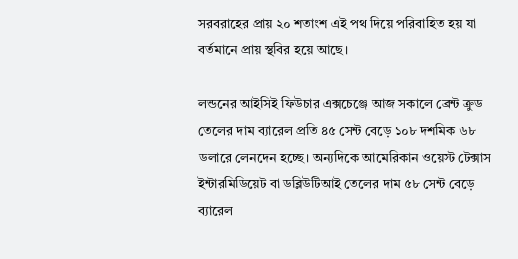সরবরাহের প্রায় ২০ শতাংশ এই পথ দিয়ে পরিবাহিত হয় যা বর্তমানে প্রায় স্থবির হয়ে আছে।

লন্ডনের আইসিই ফিউচার এক্সচেঞ্জে আজ সকালে ব্রেন্ট ক্রুড তেলের দাম ব্যারেল প্রতি ৪৫ সেন্ট বেড়ে ১০৮ দশমিক ৬৮ ডলারে লেনদেন হচ্ছে। অন্যদিকে আমেরিকান ওয়েস্ট টেক্সাস ইন্টারমিডিয়েট বা ডব্লিউটিআই তেলের দাম ৫৮ সেন্ট বেড়ে ব্যারেল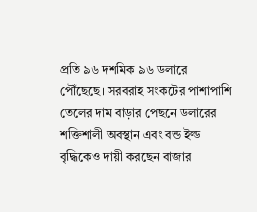প্রতি ৯৬ দশমিক ৯৬ ডলারে পৌঁছেছে। সরবরাহ সংকটের পাশাপাশি তেলের দাম বাড়ার পেছনে ডলারের শক্তিশালী অবস্থান এবং বন্ড ইল্ড বৃদ্ধিকেও দায়ী করছেন বাজার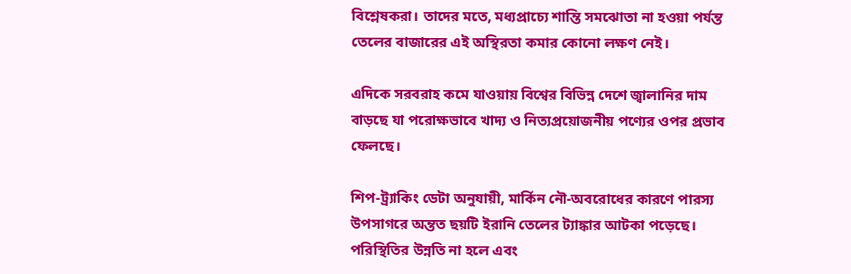বিশ্লেষকরা। তাদের মতে, মধ্যপ্রাচ্যে শান্তি সমঝোতা না হওয়া পর্যন্ত তেলের বাজারের এই অস্থিরতা কমার কোনো লক্ষণ নেই।

এদিকে সরবরাহ কমে যাওয়ায় বিশ্বের বিভিন্ন দেশে জ্বালানির দাম বাড়ছে যা পরোক্ষভাবে খাদ্য ও নিত্যপ্রয়োজনীয় পণ্যের ওপর প্রভাব ফেলছে।

শিপ-ট্র্যাকিং ডেটা অনুযায়ী, মার্কিন নৌ-অবরোধের কারণে পারস্য উপসাগরে অন্তত ছয়টি ইরানি তেলের ট্যাঙ্কার আটকা পড়েছে। পরিস্থিতির উন্নতি না হলে এবং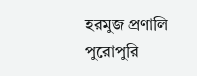হরমুজ প্রণালি পুরোপুরি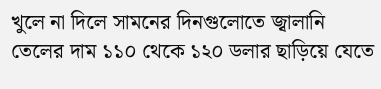খুলে না দিলে সামনের দিনগুলোতে জ্বালানি তেলের দাম ১১০ থেকে ১২০ ডলার ছাড়িয়ে যেতে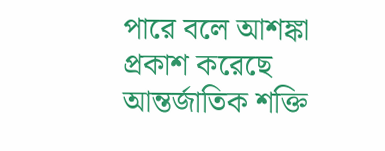পারে বলে আশঙ্কা প্রকাশ করেছে আন্তর্জাতিক শক্তি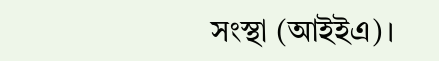সংস্থা (আইইএ)।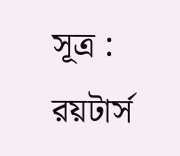সূত্র : রয়টার্স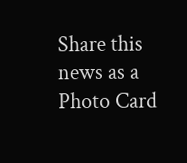Share this news as a Photo Card